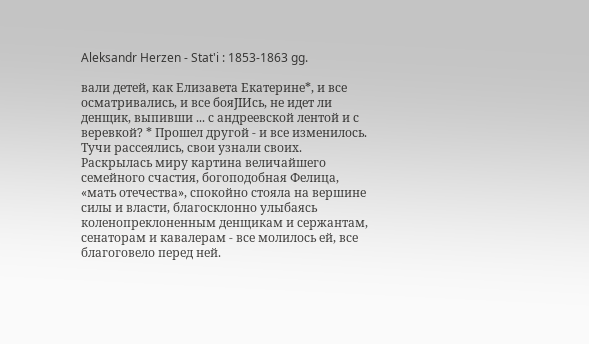Aleksandr Herzen - Stat'i : 1853-1863 gg.

вали детей, как Елизавета Екатерине*, и все осматривались, и все бояJIИсь, не идет ли денщик, выпивши ... с андреевской лентой и с веревкой? * Прошел другой - и все изменилось. Тучи рассеялись, свои узнали своих. Раскрылась миру картина величайшего семейного счастия, богоподобная Фелица, «мать отечества», спокойно стояла на вершине силы и власти, благосклонно улыбаясь коленопреклоненным денщикам и сержантам, сенаторам и кавалерам - все молилось ей, все благоговело перед ней.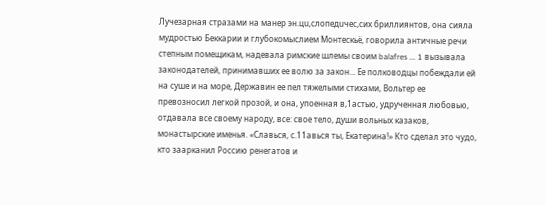Лучезарная стразами на манер эн.цu,слопедuчес,сих бриллиянтов, она сияла мудростью Беккарии и глубокомыслием Монтескьё, говорила античные речи степным помещикам, надевала римские шлемы своим balafres ... 1 вызывала законодателей, принимавших ее волю за закон... Ее полководцы побеждали ей на суше и на море, Державин ее пел тяжелыми стихами, Вольтер ее превозносил легкой прозой, и она, упоенная в,1астью, удрученная любовью, отдавала все своему народу, все: свое тело, души вольных казаков, монастырские именья. «Славься, с.11авься ты, Екатерина!» Кто сделал это чудо, кто заарканил Россию ренегатов и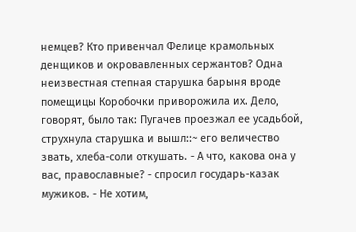немцев? Кто привенчал Фелице крамольных денщиков и окровавленных сержантов? Одна неизвестная степная старушка барыня вроде помещицы Коробочки приворожила их. Дело, говорят, было так: Пугачев проезжал ее усадьбой, струхнула старушка и вышл::~ его величество звать, хлеба-соли откушать. - А что, какова она у вас, православные? - спросил государь-казак мужиков. - Не хотим,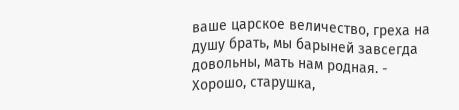ваше царское величество, греха на душу брать, мы барыней завсегда довольны, мать нам родная. - Хорошо, старушка,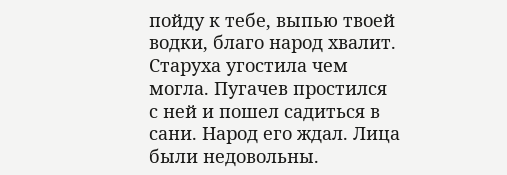пойду к тебе, выпью твоей водки, благо народ хвалит. Старуха угостила чем могла. Пугачев простился с ней и пошел садиться в сани. Народ его ждал. Лица были недовольны.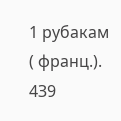1 рубакам ( франц.). 4З9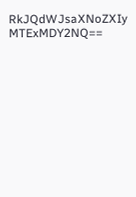RkJQdWJsaXNoZXIy MTExMDY2NQ==